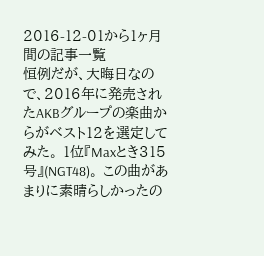2016-12-01から1ヶ月間の記事一覧
恒例だが、大晦日なので、2016年に発売されたAKBグループの楽曲からがベスト12を選定してみた。 1位『Maxとき315号』(NGT48)。 この曲があまりに素晴らしかったの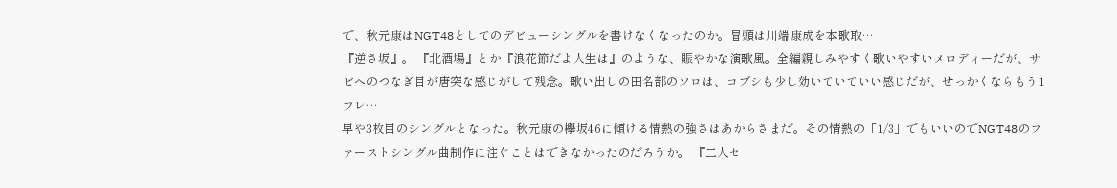で、秋元康はNGT48としてのデビューシングルを書けなくなったのか。冒頭は川端康成を本歌取…
『逆さ坂』。 『北酒場』とか『浪花節だよ人生は』のような、賑やかな演歌風。全編親しみやすく歌いやすいメロディーだが、サビへのつなぎ目が唐突な感じがして残念。歌い出しの田名部のソロは、コブシも少し効いていていい感じだが、せっかくならもう1フレ…
早や3枚目のシングルとなった。秋元康の欅坂46に傾ける情熱の強さはあからさまだ。その情熱の「1/3」でもいいのでNGT48のファーストシングル曲制作に注ぐことはできなかったのだろうか。 『二人セ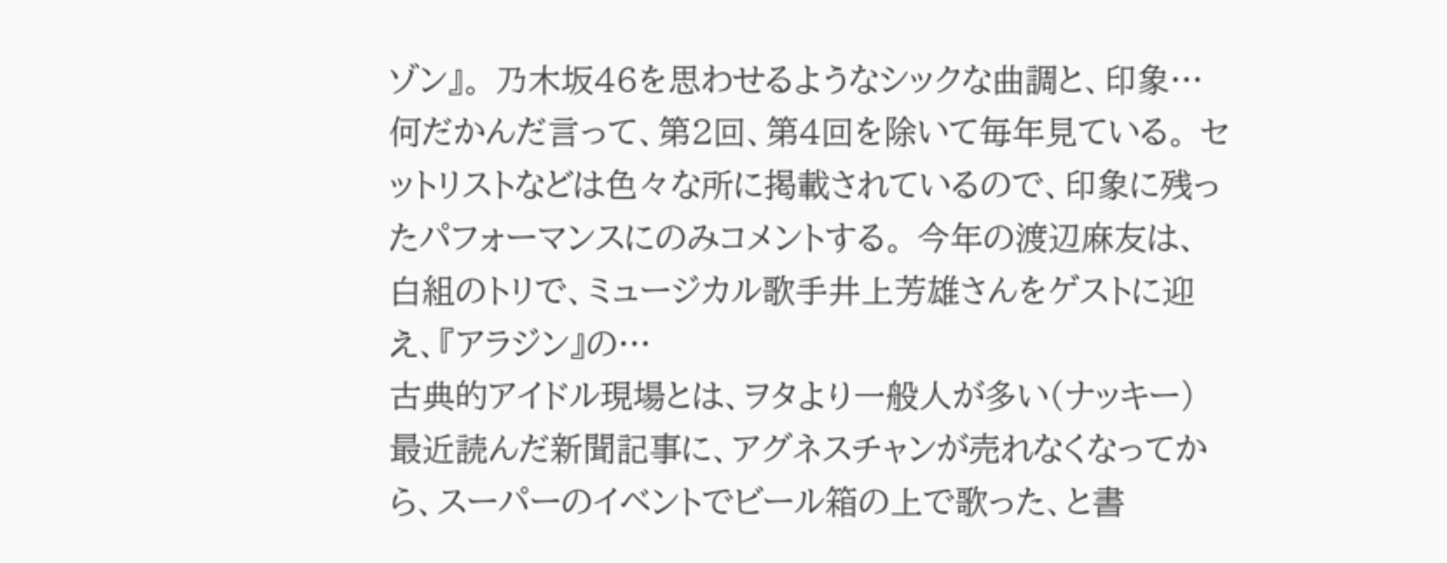ゾン』。 乃木坂46を思わせるようなシックな曲調と、印象…
何だかんだ言って、第2回、第4回を除いて毎年見ている。 セットリストなどは色々な所に掲載されているので、印象に残ったパフォーマンスにのみコメントする。 今年の渡辺麻友は、白組のトリで、ミュージカル歌手井上芳雄さんをゲストに迎え、『アラジン』の…
古典的アイドル現場とは、ヲタより一般人が多い(ナッキー) 最近読んだ新聞記事に、アグネスチャンが売れなくなってから、スーパーのイベントでビール箱の上で歌った、と書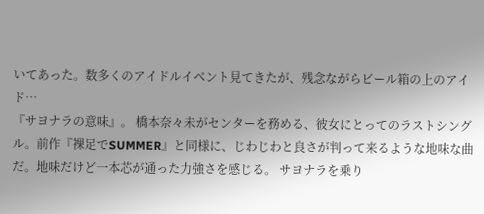いてあった。数多くのアイドルイベント見てきたが、残念ながらビール箱の上のアイド…
『サヨナラの意味』。 橋本奈々未がセンターを務める、彼女にとってのラストシングル。前作『裸足でSUMMER』と同様に、じわじわと良さが判って来るような地味な曲だ。地味だけど一本芯が通った力強さを感じる。 サヨナラを乗り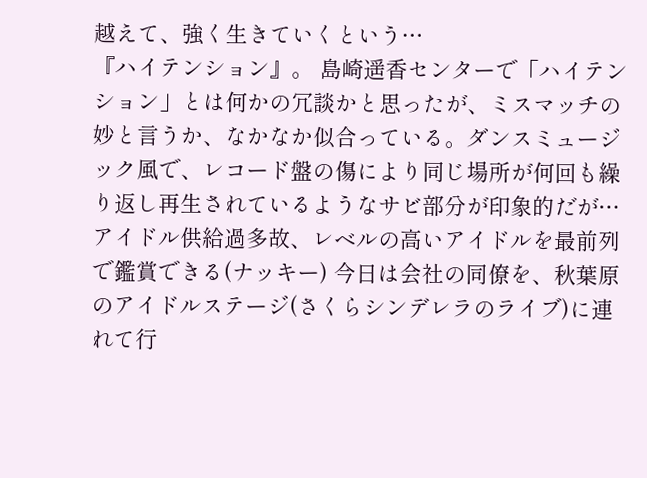越えて、強く生きていくという…
『ハイテンション』。 島崎遥香センターで「ハイテンション」とは何かの冗談かと思ったが、ミスマッチの妙と言うか、なかなか似合っている。ダンスミュージック風で、レコード盤の傷により同じ場所が何回も繰り返し再生されているようなサビ部分が印象的だが…
アイドル供給過多故、レベルの高いアイドルを最前列で鑑賞できる(ナッキー) 今日は会社の同僚を、秋葉原のアイドルステージ(さくらシンデレラのライブ)に連れて行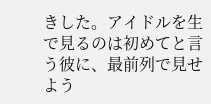きした。アイドルを生で見るのは初めてと言う彼に、最前列で見せよう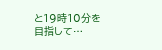と19時10分を目指して…